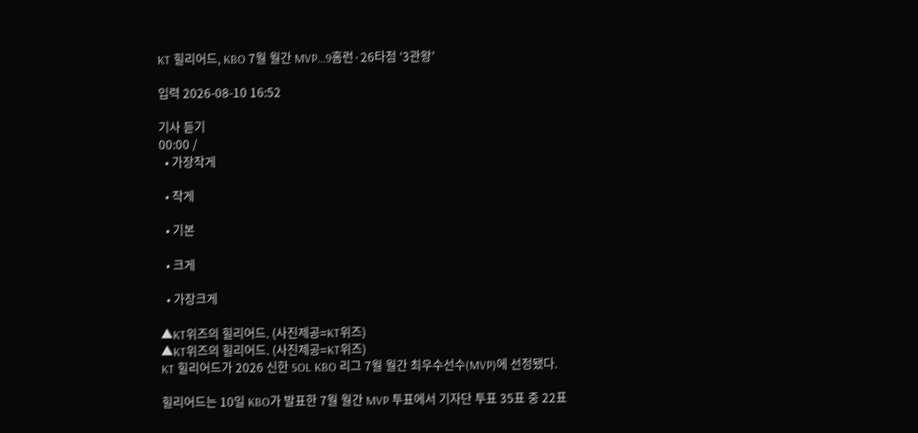KT 힐리어드, KBO 7월 월간 MVP…9홈런·26타점 ‘3관왕’

입력 2026-08-10 16:52

기사 듣기
00:00 /
  • 가장작게

  • 작게

  • 기본

  • 크게

  • 가장크게

▲KT위즈의 힐리어드. (사진제공=KT위즈)
▲KT위즈의 힐리어드. (사진제공=KT위즈)
KT 힐리어드가 2026 신한 SOL KBO 리그 7월 월간 최우수선수(MVP)에 선정됐다.

힐리어드는 10일 KBO가 발표한 7월 월간 MVP 투표에서 기자단 투표 35표 중 22표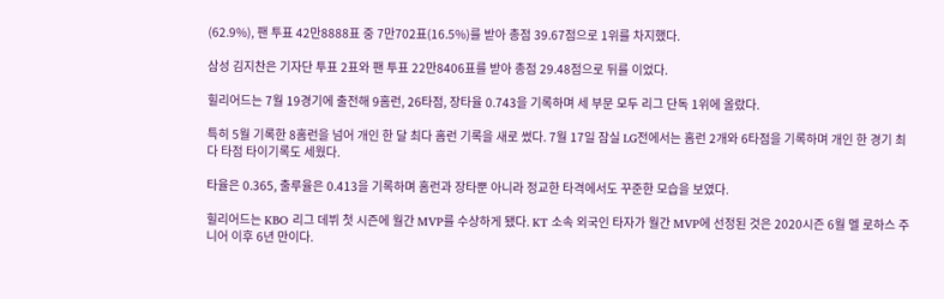(62.9%), 팬 투표 42만8888표 중 7만702표(16.5%)를 받아 총점 39.67점으로 1위를 차지했다.

삼성 김지찬은 기자단 투표 2표와 팬 투표 22만8406표를 받아 총점 29.48점으로 뒤를 이었다.

힐리어드는 7월 19경기에 출전해 9홈런, 26타점, 장타율 0.743을 기록하며 세 부문 모두 리그 단독 1위에 올랐다.

특히 5월 기록한 8홈런을 넘어 개인 한 달 최다 홈런 기록을 새로 썼다. 7월 17일 잠실 LG전에서는 홈런 2개와 6타점을 기록하며 개인 한 경기 최다 타점 타이기록도 세웠다.

타율은 0.365, 출루율은 0.413을 기록하며 홈런과 장타뿐 아니라 정교한 타격에서도 꾸준한 모습을 보였다.

힐리어드는 KBO 리그 데뷔 첫 시즌에 월간 MVP를 수상하게 됐다. KT 소속 외국인 타자가 월간 MVP에 선정된 것은 2020시즌 6월 멜 로하스 주니어 이후 6년 만이다.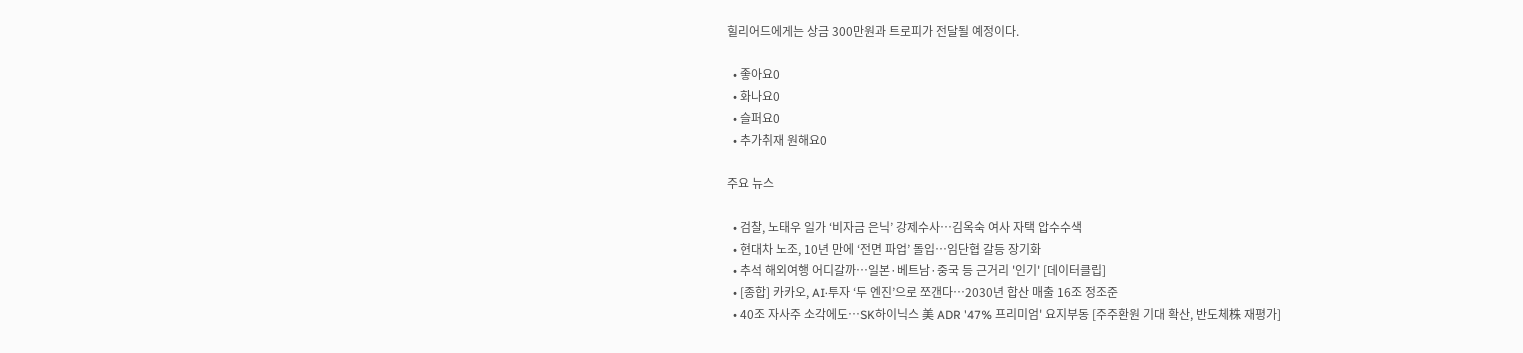힐리어드에게는 상금 300만원과 트로피가 전달될 예정이다.

  • 좋아요0
  • 화나요0
  • 슬퍼요0
  • 추가취재 원해요0

주요 뉴스

  • 검찰, 노태우 일가 ‘비자금 은닉’ 강제수사…김옥숙 여사 자택 압수수색
  • 현대차 노조, 10년 만에 ‘전면 파업’ 돌입…임단협 갈등 장기화
  • 추석 해외여행 어디갈까…일본·베트남·중국 등 근거리 '인기' [데이터클립]
  • [종합] 카카오, AI·투자 ‘두 엔진’으로 쪼갠다…2030년 합산 매출 16조 정조준
  • 40조 자사주 소각에도…SK하이닉스 美 ADR '47% 프리미엄' 요지부동 [주주환원 기대 확산, 반도체株 재평가]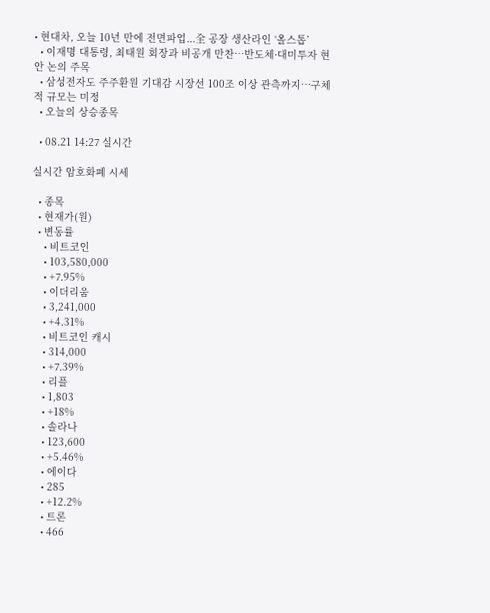• 현대차, 오늘 10년 만에 전면파업...全 공장 생산라인 ‘올스톱’
  • 이재명 대통령, 최태원 회장과 비공개 만찬…반도체·대미투자 현안 논의 주목
  • 삼성전자도 주주환원 기대감 시장선 100조 이상 관측까지…구체적 규모는 미정
  • 오늘의 상승종목

  • 08.21 14:27 실시간

실시간 암호화폐 시세

  • 종목
  • 현재가(원)
  • 변동률
    • 비트코인
    • 103,580,000
    • +7.95%
    • 이더리움
    • 3,241,000
    • +4.31%
    • 비트코인 캐시
    • 314,000
    • +7.39%
    • 리플
    • 1,803
    • +18%
    • 솔라나
    • 123,600
    • +5.46%
    • 에이다
    • 285
    • +12.2%
    • 트론
    • 466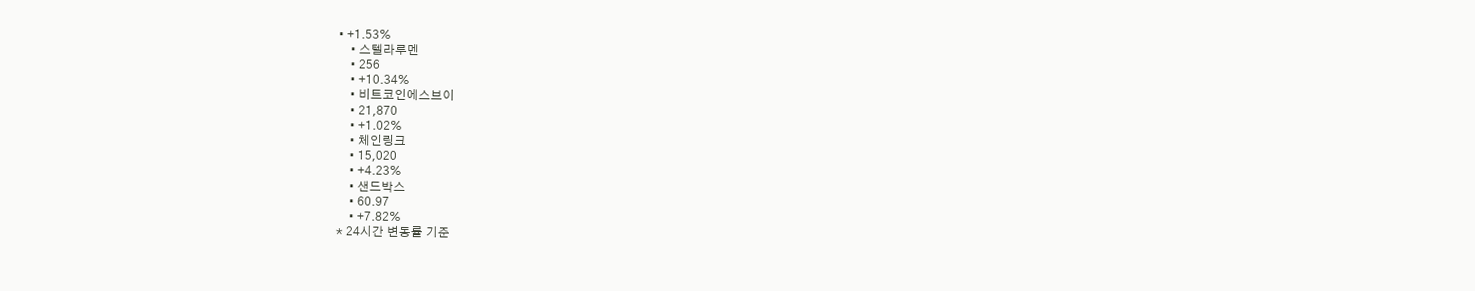• +1.53%
    • 스텔라루멘
    • 256
    • +10.34%
    • 비트코인에스브이
    • 21,870
    • +1.02%
    • 체인링크
    • 15,020
    • +4.23%
    • 샌드박스
    • 60.97
    • +7.82%
* 24시간 변동률 기준